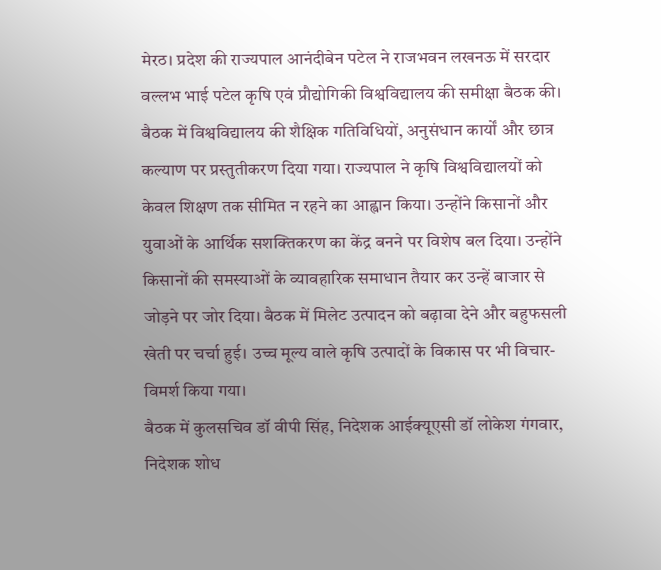मेरठ। प्रदेश की राज्यपाल आनंदीबेन पटेल ने राजभवन लखनऊ में सरदार वल्लभ भाई पटेल कृषि एवं प्रौद्योगिकी विश्वविद्यालय की समीक्षा बैठक की। बैठक में विश्वविद्यालय की शैक्षिक गतिविधियों, अनुसंधान कार्यों और छात्र कल्याण पर प्रस्तुतीकरण दिया गया। राज्यपाल ने कृषि विश्वविद्यालयों को केवल शिक्षण तक सीमित न रहने का आह्वान किया। उन्होंने किसानों और युवाओं के आर्थिक सशक्तिकरण का केंद्र बनने पर विशेष बल दिया। उन्होंने किसानों की समस्याओं के व्यावहारिक समाधान तैयार कर उन्हें बाजार से जोड़ने पर जोर दिया। बैठक में मिलेट उत्पादन को बढ़ावा देने और बहुफसली खेती पर चर्चा हुई। उच्च मूल्य वाले कृषि उत्पादों के विकास पर भी विचार-विमर्श किया गया।
बैठक में कुलसचिव डॉ वीपी सिंह, निदेशक आईक्यूएसी डॉ लोकेश गंगवार, निदेशक शोध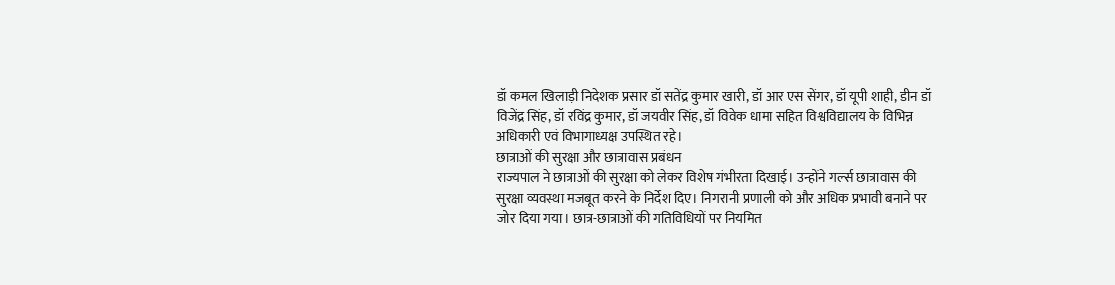डॉ कमल खिलाड़ी निदेशक प्रसार डॉ सतेंद्र कुमार खारी, डॉ आर एस सेंगर, डॉ यूपी शाही, डीन डॉ विजेंद्र सिंह, डॉ रविंद्र कुमार, डॉ जयवीर सिंह, डॉ विवेक धामा सहित विश्वविद्यालय के विभिन्न अधिकारी एवं विभागाध्यक्ष उपस्थित रहे।
छात्राओं की सुरक्षा और छात्रावास प्रबंधन
राज्यपाल ने छात्राओं की सुरक्षा को लेकर विशेष गंभीरता दिखाई। उन्होंने गर्ल्स छात्रावास की सुरक्षा व्यवस्था मजबूत करने के निर्देश दिए। निगरानी प्रणाली को और अधिक प्रभावी बनाने पर जोर दिया गया। छात्र-छात्राओं की गतिविधियों पर नियमित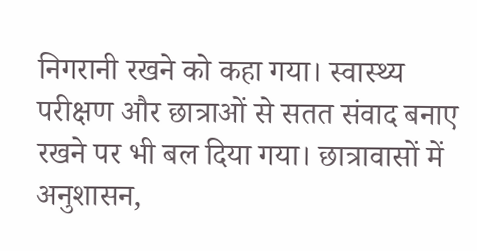निगरानी रखने को कहा गया। स्वास्थ्य परीक्षण और छात्राओं से सतत संवाद बनाए रखने पर भी बल दिया गया। छात्रावासों में अनुशासन,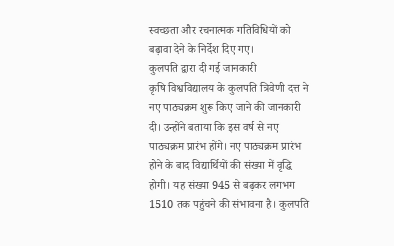स्वच्छता और रचनात्मक गतिविधियों को बढ़ावा देने के निर्देश दिए गए।
कुलपति द्वारा दी गई जानकारी
कृषि विश्वविद्यालय के कुलपति त्रिवेणी दत्त ने नए पाठ्यक्रम शुरू किए जाने की जानकारी दी। उन्होंने बताया कि इस वर्ष से नए पाठ्यक्रम प्रारंभ होंगे। नए पाठ्यक्रम प्रारंभ होने के बाद विद्यार्थियों की संख्या में वृद्धि होगी। यह संख्या 945 से बढ़कर लगभग 1510 तक पहुंचने की संभावना है। कुलपति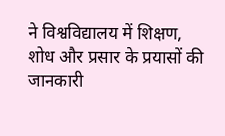ने विश्वविद्यालय में शिक्षण, शोध और प्रसार के प्रयासों की जानकारी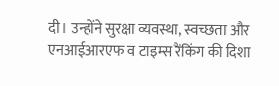दी। उन्होंने सुरक्षा व्यवस्था, स्वच्छता और एनआईआरएफ व टाइम्स रैंकिंग की दिशा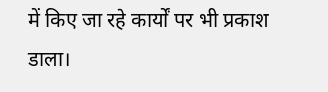में किए जा रहे कार्यों पर भी प्रकाश डाला।